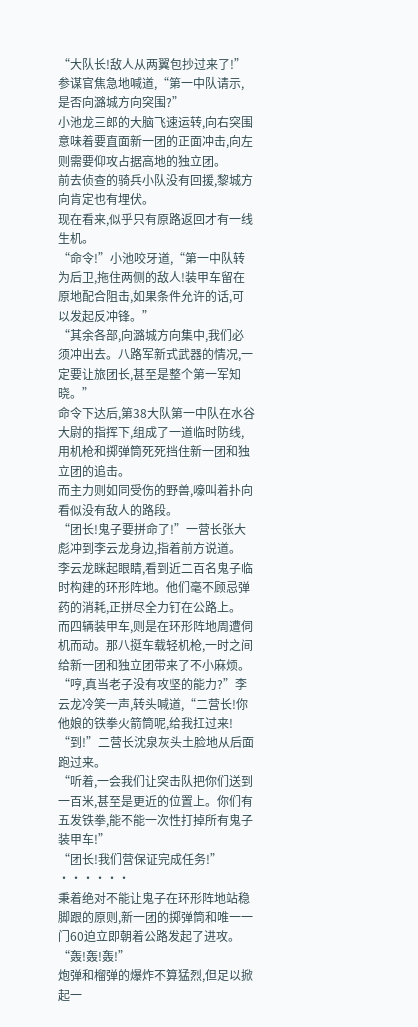“大队长!敌人从两翼包抄过来了!”参谋官焦急地喊道,“第一中队请示,是否向潞城方向突围?”
小池龙三郎的大脑飞速运转,向右突围意味着要直面新一团的正面冲击,向左则需要仰攻占据高地的独立团。
前去侦查的骑兵小队没有回援,黎城方向肯定也有埋伏。
现在看来,似乎只有原路返回才有一线生机。
“命令!”小池咬牙道,“第一中队转为后卫,拖住两侧的敌人!装甲车留在原地配合阻击,如果条件允许的话,可以发起反冲锋。”
“其余各部,向潞城方向集中,我们必须冲出去。八路军新式武器的情况,一定要让旅团长,甚至是整个第一军知晓。”
命令下达后,第38大队第一中队在水谷大尉的指挥下,组成了一道临时防线,用机枪和掷弹筒死死挡住新一团和独立团的追击。
而主力则如同受伤的野兽,嚎叫着扑向看似没有敌人的路段。
“团长!鬼子要拼命了!”一营长张大彪冲到李云龙身边,指着前方说道。
李云龙眯起眼睛,看到近二百名鬼子临时构建的环形阵地。他们毫不顾忌弹药的消耗,正拼尽全力钉在公路上。
而四辆装甲车,则是在环形阵地周遭伺机而动。那八挺车载轻机枪,一时之间给新一团和独立团带来了不小麻烦。
“哼,真当老子没有攻坚的能力?”李云龙冷笑一声,转头喊道,“二营长!你他娘的铁拳火箭筒呢,给我扛过来!
“到!”二营长沈泉灰头土脸地从后面跑过来。
“听着,一会我们让突击队把你们送到一百米,甚至是更近的位置上。你们有五发铁拳,能不能一次性打掉所有鬼子装甲车!”
“团长!我们营保证完成任务!”
······
秉着绝对不能让鬼子在环形阵地站稳脚跟的原则,新一团的掷弹筒和唯一一门60迫立即朝着公路发起了进攻。
“轰!轰!轰!”
炮弹和榴弹的爆炸不算猛烈,但足以掀起一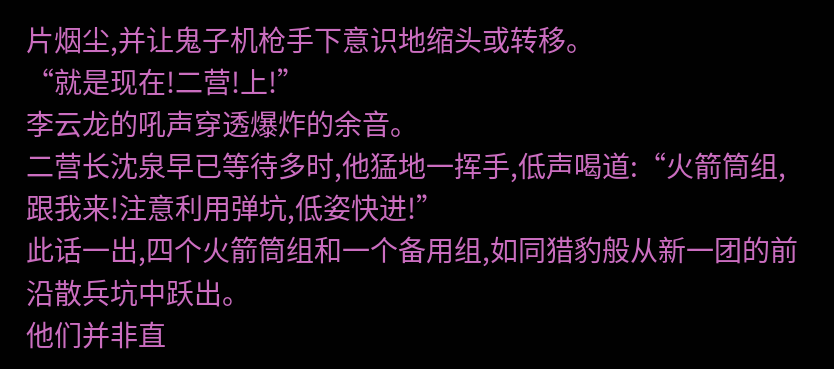片烟尘,并让鬼子机枪手下意识地缩头或转移。
“就是现在!二营!上!”
李云龙的吼声穿透爆炸的余音。
二营长沈泉早已等待多时,他猛地一挥手,低声喝道:“火箭筒组,跟我来!注意利用弹坑,低姿快进!”
此话一出,四个火箭筒组和一个备用组,如同猎豹般从新一团的前沿散兵坑中跃出。
他们并非直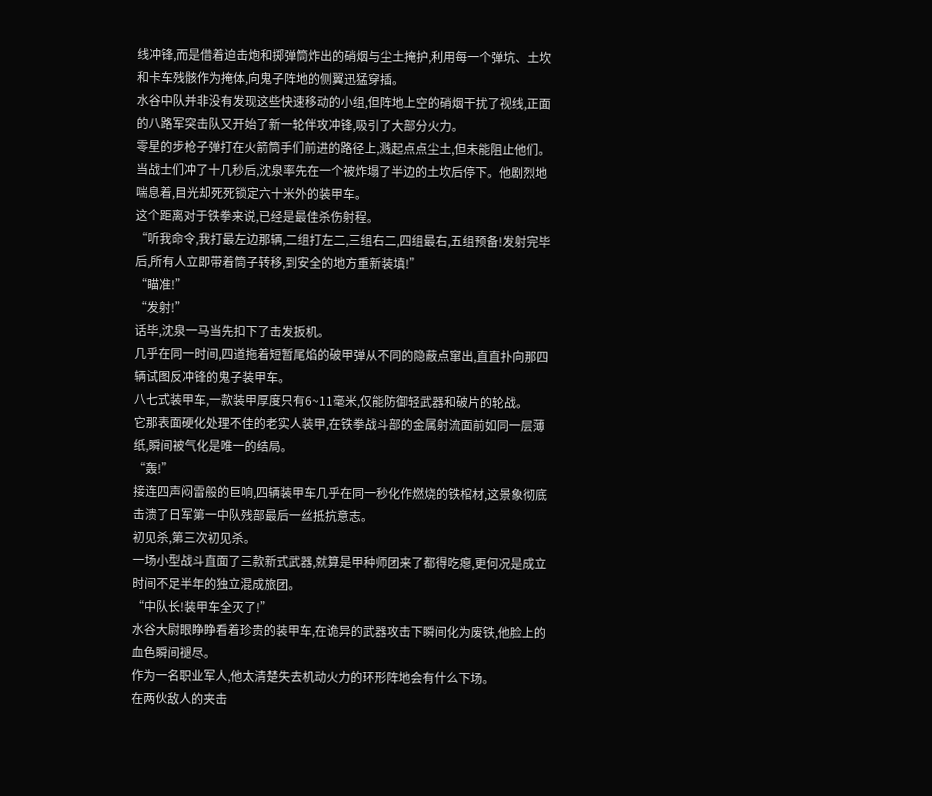线冲锋,而是借着迫击炮和掷弹筒炸出的硝烟与尘土掩护,利用每一个弹坑、土坎和卡车残骸作为掩体,向鬼子阵地的侧翼迅猛穿插。
水谷中队并非没有发现这些快速移动的小组,但阵地上空的硝烟干扰了视线,正面的八路军突击队又开始了新一轮伴攻冲锋,吸引了大部分火力。
零星的步枪子弹打在火箭筒手们前进的路径上,溅起点点尘土,但未能阻止他们。
当战士们冲了十几秒后,沈泉率先在一个被炸塌了半边的土坎后停下。他剧烈地喘息着,目光却死死锁定六十米外的装甲车。
这个距离对于铁拳来说,已经是最佳杀伤射程。
“听我命令,我打最左边那辆,二组打左二,三组右二,四组最右,五组预备!发射完毕后,所有人立即带着筒子转移,到安全的地方重新装填!”
“瞄准!”
“发射!”
话毕,沈泉一马当先扣下了击发扳机。
几乎在同一时间,四道拖着短暂尾焰的破甲弹从不同的隐蔽点窜出,直直扑向那四辆试图反冲锋的鬼子装甲车。
八七式装甲车,一款装甲厚度只有6~11毫米,仅能防御轻武器和破片的轮战。
它那表面硬化处理不佳的老实人装甲,在铁拳战斗部的金属射流面前如同一层薄纸,瞬间被气化是唯一的结局。
“轰!”
接连四声闷雷般的巨响,四辆装甲车几乎在同一秒化作燃烧的铁棺材,这景象彻底击溃了日军第一中队残部最后一丝抵抗意志。
初见杀,第三次初见杀。
一场小型战斗直面了三款新式武器,就算是甲种师团来了都得吃瘪,更何况是成立时间不足半年的独立混成旅团。
“中队长!装甲车全灭了!”
水谷大尉眼睁睁看着珍贵的装甲车,在诡异的武器攻击下瞬间化为废铁,他脸上的血色瞬间褪尽。
作为一名职业军人,他太清楚失去机动火力的环形阵地会有什么下场。
在两伙敌人的夹击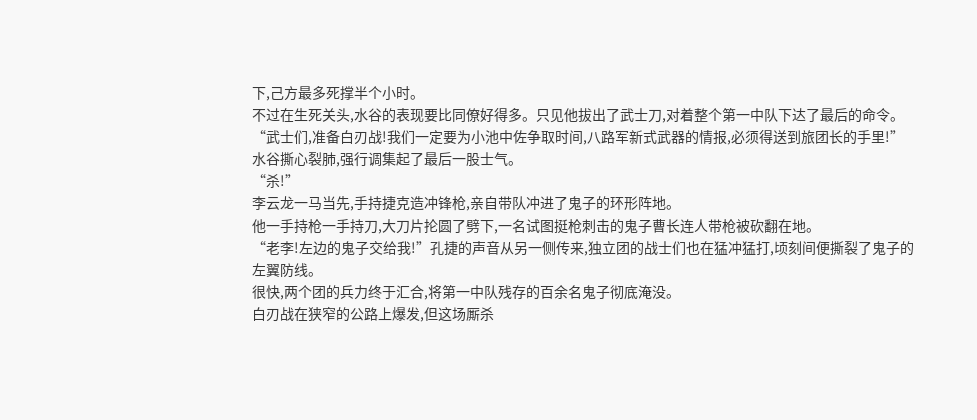下,己方最多死撑半个小时。
不过在生死关头,水谷的表现要比同僚好得多。只见他拔出了武士刀,对着整个第一中队下达了最后的命令。
“武士们,准备白刃战!我们一定要为小池中佐争取时间,八路军新式武器的情报,必须得送到旅团长的手里!”
水谷撕心裂肺,强行调集起了最后一股士气。
“杀!”
李云龙一马当先,手持捷克造冲锋枪,亲自带队冲进了鬼子的环形阵地。
他一手持枪一手持刀,大刀片抡圆了劈下,一名试图挺枪刺击的鬼子曹长连人带枪被砍翻在地。
“老李!左边的鬼子交给我!”孔捷的声音从另一侧传来,独立团的战士们也在猛冲猛打,顷刻间便撕裂了鬼子的左翼防线。
很快,两个团的兵力终于汇合,将第一中队残存的百余名鬼子彻底淹没。
白刃战在狭窄的公路上爆发,但这场厮杀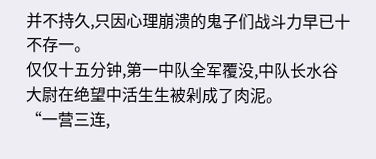并不持久,只因心理崩溃的鬼子们战斗力早已十不存一。
仅仅十五分钟,第一中队全军覆没,中队长水谷大尉在绝望中活生生被剁成了肉泥。
“一营三连,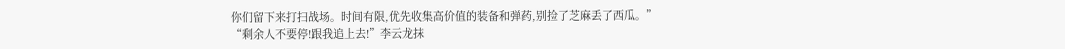你们留下来打扫战场。时间有限,优先收集高价值的装备和弹药,别捡了芝麻丢了西瓜。”
“剩余人不要停!跟我追上去!”李云龙抹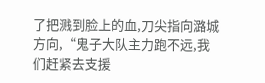了把溅到脸上的血,刀尖指向潞城方向,“鬼子大队主力跑不远,我们赶紧去支援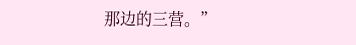那边的三营。”